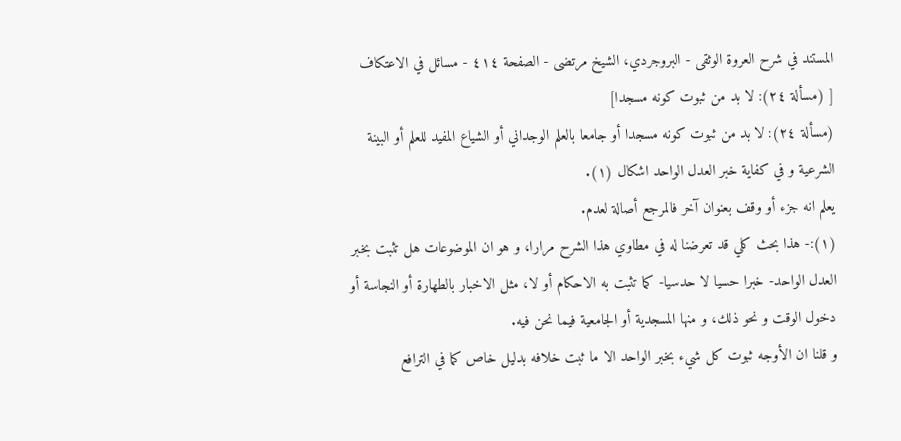المستند في شرح العروة الوثقى - البروجردي، الشيخ مرتضى - الصفحة ٤١٤ - مسائل في الاعتكاف
[ (مسألة ٢٤): لا بد من ثبوت كونه مسجدا]
(مسألة ٢٤): لا بد من ثبوت كونه مسجدا أو جامعا بالعلم الوجداني أو الشياع المفيد للعلم أو البينة الشرعية و في كفاية خبر العدل الواحد اشكال (١).
يعلم انه جزء أو وقف بعنوان آخر فالمرجع أصالة لعدم.
(١):- هذا بحث كلي قد تعرضنا له في مطاوي هذا الشرح مرارا، و هو ان الموضوعات هل تثبت بخبر العدل الواحد- خبرا حسيا لا حدسيا- كما تثبت به الاحكام أو لا، مثل الاخبار بالطهارة أو النجاسة أو دخول الوقت و نحو ذلك، و منها المسجدية أو الجامعية فيما نحن فيه.
و قلنا ان الأوجه ثبوت كل شيء بخبر الواحد الا ما ثبت خلافه بدليل خاص كما في الترافع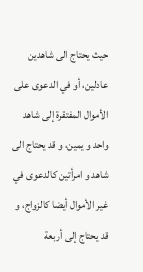حيث يحتاج الى شاهدين عادلين، أو في الدعوى على الأموال المفتقرة إلى شاهد واحد و يمين، و قد يحتاج الى شاهد و امرأتين كالدعوى في غير الأموال أيضا كالزواج، و قد يحتاج إلى أربعة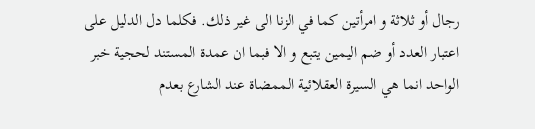رجال أو ثلاثة و امرأتين كما في الزنا الى غير ذلك. فكلما دل الدليل على اعتبار العدد أو ضم اليمين يتبع و الا فبما ان عمدة المستند لحجية خبر الواحد انما هي السيرة العقلائية الممضاة عند الشارع بعدم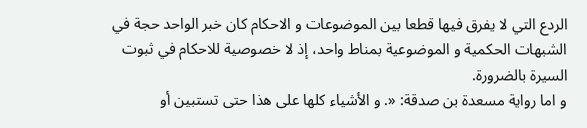الردع التي لا يفرق فيها قطعا بين الموضوعات و الاحكام كان خبر الواحد حجة في الشبهات الحكمية و الموضوعية بمناط واحد، إذ لا خصوصية للاحكام في ثبوت السيرة بالضرورة.
و اما رواية مسعدة بن صدقة: «. و الأشياء كلها على هذا حتى تستبين أو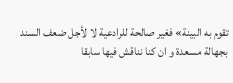تقوم به البينة» فغير صالحة للرادعية لا لأجل ضعف السند بجهالة مسعدة و ان كنا نناقش فيها سابقا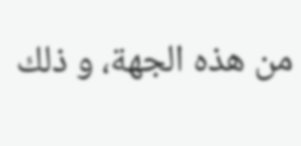من هذه الجهة، و ذلك